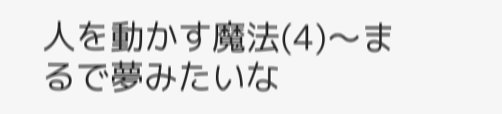人を動かす魔法(4)〜まるで夢みたいな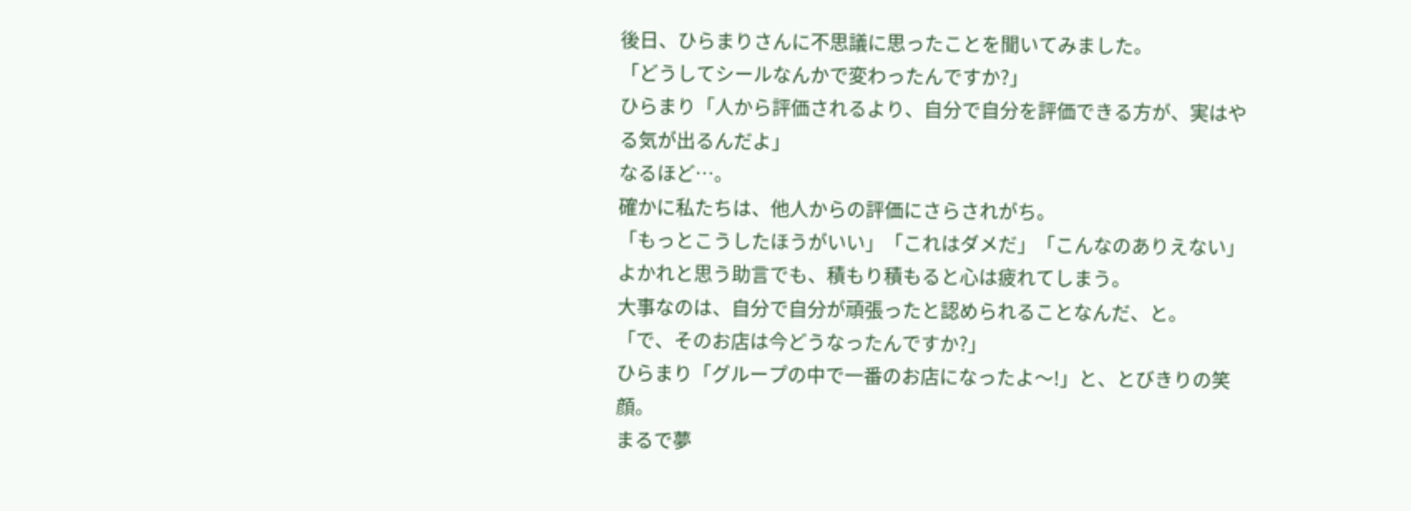後日、ひらまりさんに不思議に思ったことを聞いてみました。
「どうしてシールなんかで変わったんですか?」
ひらまり「人から評価されるより、自分で自分を評価できる方が、実はやる気が出るんだよ」
なるほど…。
確かに私たちは、他人からの評価にさらされがち。
「もっとこうしたほうがいい」「これはダメだ」「こんなのありえない」
よかれと思う助言でも、積もり積もると心は疲れてしまう。
大事なのは、自分で自分が頑張ったと認められることなんだ、と。
「で、そのお店は今どうなったんですか?」
ひらまり「グループの中で一番のお店になったよ〜!」と、とびきりの笑顔。
まるで夢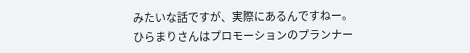みたいな話ですが、実際にあるんですねー。
ひらまりさんはプロモーションのプランナー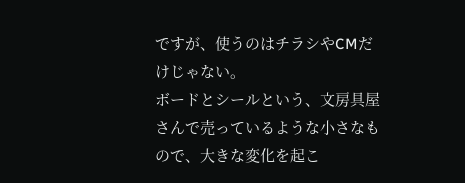ですが、使うのはチラシやCMだけじゃない。
ボードとシールという、文房具屋さんで売っているような小さなもので、大きな変化を起こ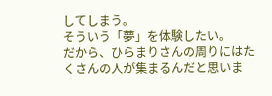してしまう。
そういう「夢」を体験したい。
だから、ひらまりさんの周りにはたくさんの人が集まるんだと思いま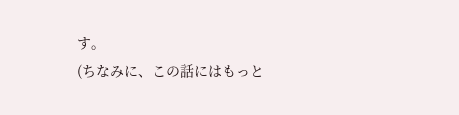す。
(ちなみに、この話にはもっと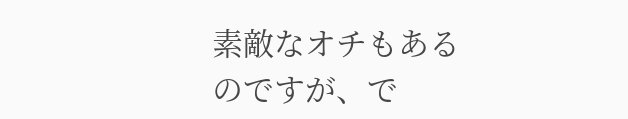素敵なオチもあるのですが、で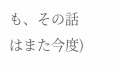も、その話はまた今度)